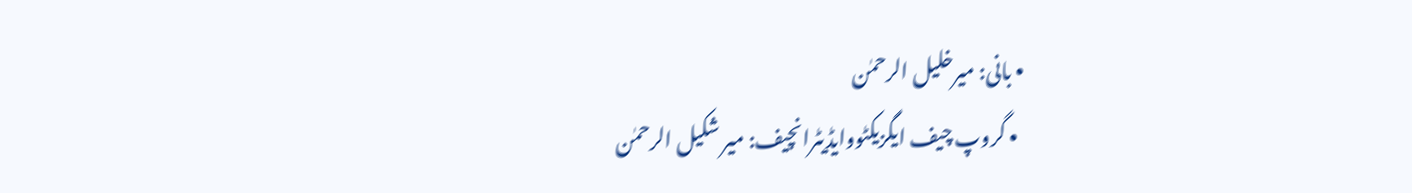• بانی: میرخلیل الرحمٰن
  • گروپ چیف ایگزیکٹووایڈیٹرانچیف: میر شکیل الرحمٰن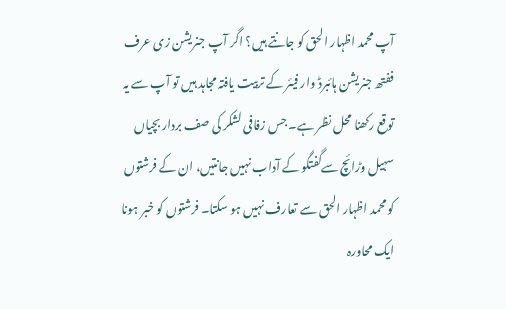آپ محمد اظہار الحق کو جانتے ہیں؟ اگر آپ جنریشن زی عرف ففتھ جنریشن ہائبرڈ وار فیئر کے تربیت یافتہ مجاہد ہیں تو آپ سے یہ توقع رکھنا محل نظر ہے۔ جس زفافی لشکر کی صف بردار بچیاں سہیل وڑائچ سےگفتگو کے آداب نہیں جانتیں، ان کے فرشتوں کو محمد اظہار الحق سے تعارف نہیں ہو سکتا۔ فرشتوں کو خبر ہونا ایک محاورہ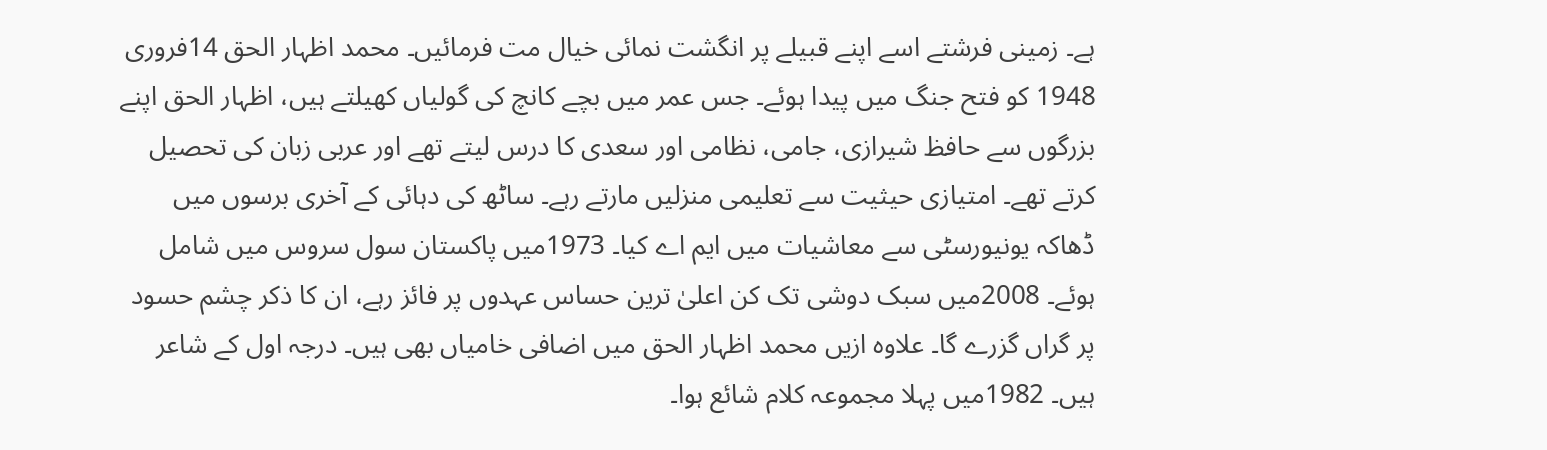ہے۔ زمینی فرشتے اسے اپنے قبیلے پر انگشت نمائی خیال مت فرمائیں۔ محمد اظہار الحق 14فروری 1948 کو فتح جنگ میں پیدا ہوئے۔ جس عمر میں بچے کانچ کی گولیاں کھیلتے ہیں، اظہار الحق اپنے بزرگوں سے حافظ شیرازی، جامی، نظامی اور سعدی کا درس لیتے تھے اور عربی زبان کی تحصیل کرتے تھے۔ امتیازی حیثیت سے تعلیمی منزلیں مارتے رہے۔ ساٹھ کی دہائی کے آخری برسوں میں ڈھاکہ یونیورسٹی سے معاشیات میں ایم اے کیا۔ 1973میں پاکستان سول سروس میں شامل ہوئے۔ 2008میں سبک دوشی تک کن اعلیٰ ترین حساس عہدوں پر فائز رہے، ان کا ذکر چشم حسود پر گراں گزرے گا۔ علاوہ ازیں محمد اظہار الحق میں اضافی خامیاں بھی ہیں۔ درجہ اول کے شاعر ہیں۔ 1982میں پہلا مجموعہ کلام شائع ہوا۔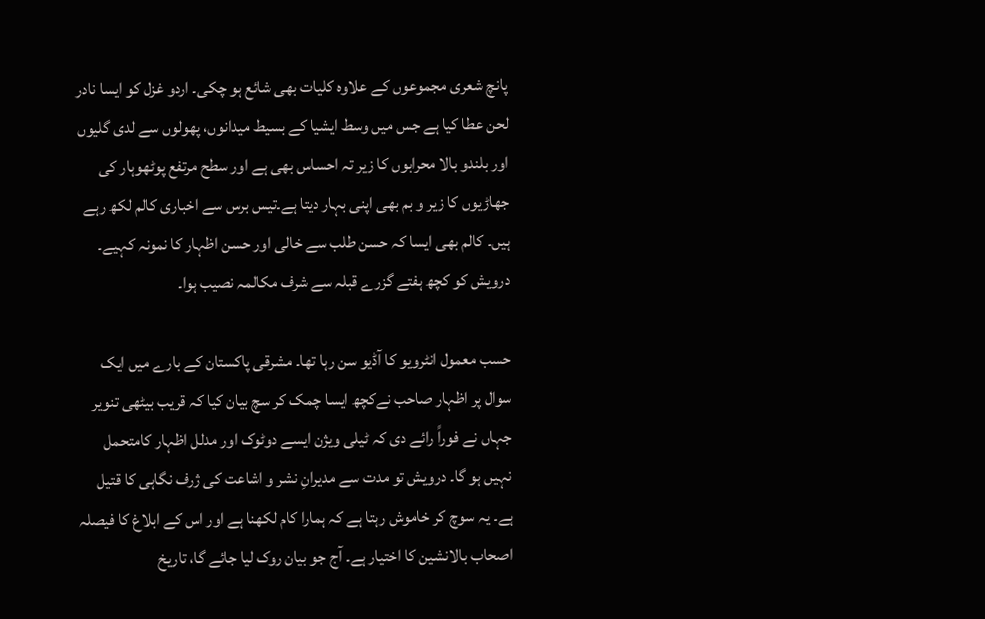پانچ شعری مجموعوں کے علاوہ کلیات بھی شائع ہو چکی۔ اردو غزل کو ایسا نادر لحن عطا کیا ہے جس میں وسط ایشیا کے بسیط میدانوں، پھولوں سے لدی گلیوں اور بلندو بالا محرابوں کا زیر تہ احساس بھی ہے اور سطح مرتفع پوٹھوہار کی جھاڑیوں کا زیر و بم بھی اپنی بہار دیتا ہے۔تیس برس سے اخباری کالم لکھ رہے ہیں۔ کالم بھی ایسا کہ حسن طلب سے خالی اور حسن اظہار کا نمونہ کہیے۔ درویش کو کچھ ہفتے گزرے قبلہ سے شرف مکالمہ نصیب ہوا۔

حسب معمول انٹرویو کا آڈیو سن رہا تھا۔ مشرقی پاکستان کے بارے میں ایک سوال پر اظہار صاحب نےکچھ ایسا چمک کر سچ بیان کیا کہ قریب بیٹھی تنویر جہاں نے فوراً رائے دی کہ ٹیلی ویژن ایسے دوٹوک اور مدلل اظہار کامتحمل نہیں ہو گا۔ درویش تو مدت سے مدیرانِ نشر و اشاعت کی ژرف نگاہی کا قتیل ہے۔ یہ سوچ کر خاموش رہتا ہے کہ ہمارا کام لکھنا ہے اور اس کے ابلاغ کا فیصلہ اصحاب بالانشین کا اختیار ہے۔ آج جو بیان روک لیا جائے گا، تاریخ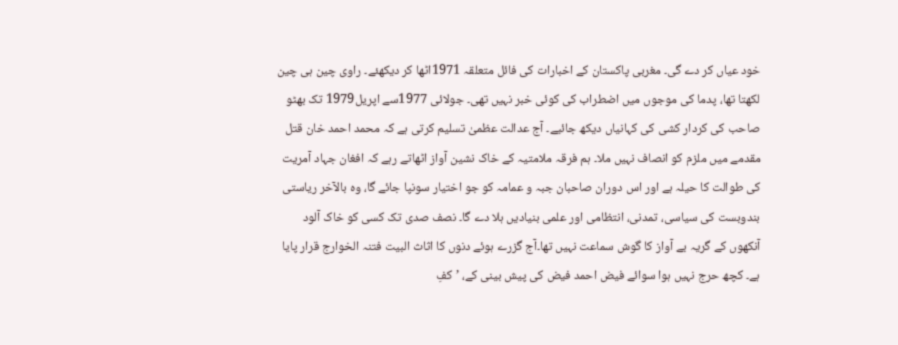خود عیاں کر دے گی۔ مغربی پاکستان کے اخبارات کی فائل متعلقہ 1971اٹھا کر دیکھئے۔ راوی چین ہی چین لکھتا تھا، پدما کی موجوں میں اضطراب کی کوئی خبر نہیں تھی۔ جولائی 1977سے اپریل1979 تک بھٹو صاحب کی کردار کشی کی کہانیاں دیکھ جائیے۔ آج عدالت عظمیٰ تسلیم کرتی ہے کہ محمد احمد خان قتل مقدمے میں ملزم کو انصاف نہیں ملا۔ ہم فرقہ ملامتیہ کے خاک نشین آواز اٹھاتے رہے کہ افغان جہاد آمریت کی طوالت کا حیلہ ہے اور اس دوران صاحبان جبہ و عمامہ کو جو اختیار سونپا جائے گا، وہ بالآخر ریاستی بندوبست کی سیاسی، تمدنی، انتظامی اور علمی بنیادیں ہلا دے گا۔ نصف صدی تک کسی کو خاک آلود آنکھوں کے گریہ بے آواز کا گوش سماعت نہیں تھا۔آج گزرے ہوئے دنوں کا اثاث البیت فتنہ الخوارج قرار پایا ہے۔ کچھ حرج نہیں ہوا سوائے فیض احمد فیض کی پیش بینی کے، ’کفِ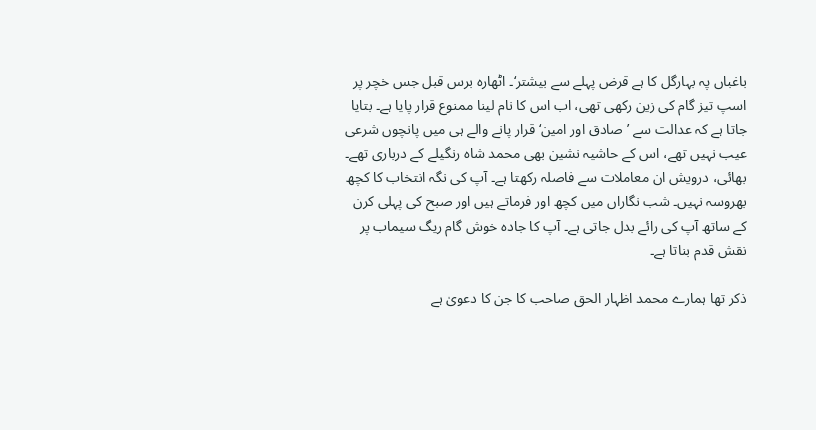باغباں پہ بہارگل کا ہے قرض پہلے سے بیشتر‘۔ اٹھارہ برس قبل جس خچر پر اسپ تیز گام کی زین رکھی تھی، اب اس کا نام لینا ممنوع قرار پایا ہے۔ بتایا جاتا ہے کہ عدالت سے ’صادق اور امین‘ قرار پانے والے ہی میں پانچوں شرعی عیب نہیں تھے، اس کے حاشیہ نشین بھی محمد شاہ رنگیلے کے درباری تھے۔ بھائی، درویش ان معاملات سے فاصلہ رکھتا ہے۔ آپ کی نگہ انتخاب کا کچھ بھروسہ نہیں۔ شب نگاراں میں کچھ اور فرماتے ہیں اور صبح کی پہلی کرن کے ساتھ آپ کی رائے بدل جاتی ہے۔ آپ کا جادہ خوش گام ریگ سیماب پر نقش قدم بناتا ہے۔

ذکر تھا ہمارے محمد اظہار الحق صاحب کا جن کا دعویٰ ہے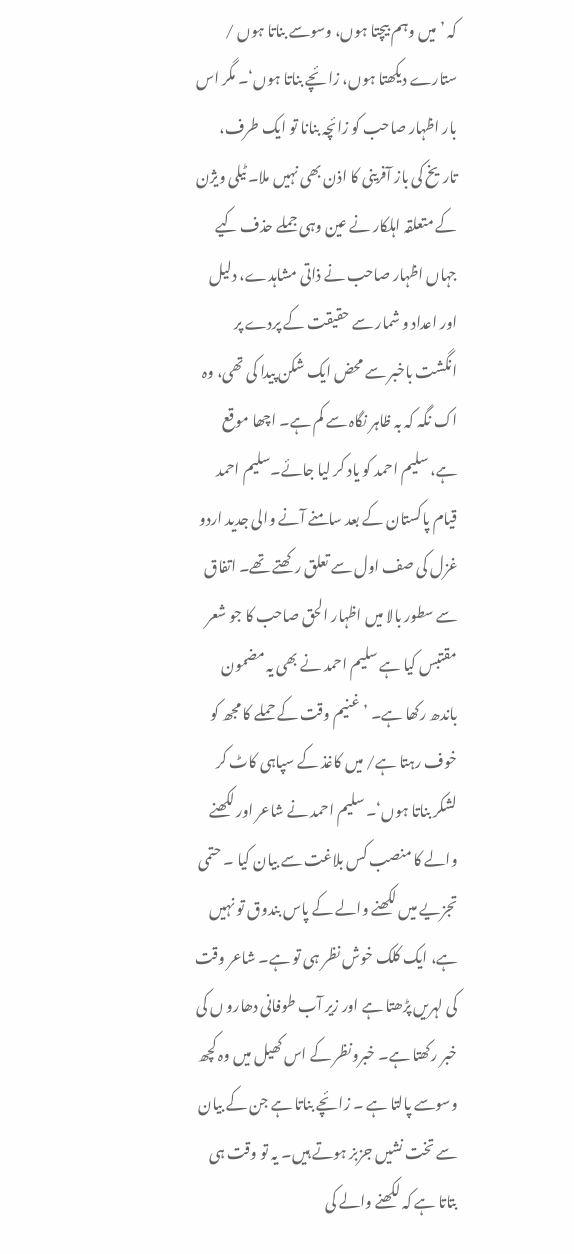کہ ’میں وہم بیچتا ہوں، وسوسے بناتا ہوں / ستارے دیکھتا ہوں، زائچے بناتا ہوں‘۔ مگر اس بار اظہار صاحب کو زائچہ بنانا تو ایک طرف، تاریخ کی باز آفرینی کا اذن بھی نہیں ملا۔ ٹیلی ویژن کے متعلقہ اہلکار نے عین وہی جملے حذف کیے جہاں اظہار صاحب نے ذاتی مشاہدے، دلیل اور اعداد و شمار سے حقیقت کے پردے پر انگشت باخبر سے محض ایک شکن پیدا کی تھی، وہ اک نگہ کہ بہ ظاہر نگاہ سے کم ہے۔ اچھا موقع ہے، سلیم احمد کو یاد کر لیا جائے۔سلیم احمد قیام پاکستان کے بعد سامنے آنے والی جدید اردو غزل کی صف اول سے تعلق رکھتے تھے۔ اتفاق سے سطور بالا میں اظہار الحق صاحب کا جو شعر مقتبس کیا ہے سلیم احمد نے بھی یہ مضمون باندھ رکھا ہے۔ ’ غنیم وقت کے حملے کا مجھ کو خوف رہتا ہے/ میں کاغذ کے سپاہی کاٹ کر لشکر بناتا ہوں‘۔ سلیم احمد نے شاعر اور لکھنے والے کا منصب کس بلاغت سے بیان کیا ۔ حتمی تجزیے میں لکھنے والے کے پاس بندوق تو نہیں ہے، ایک کلک خوش نظر ہی تو ہے۔ شاعر وقت کی لہریں پڑھتا ہے اور زیر آب طوفانی دھارو ں کی خبر رکھتا ہے۔ خبرونظر کے اس کھیل میں وہ کچھ وسوسے پالتا ہے ۔ زائچے بناتا ہے جن کے بیان سے تخت نشیں جزبز ہوتے ہیں۔ یہ تو وقت ہی بتاتا ہے کہ لکھنے والے کی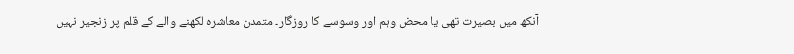آنکھ میں بصیرت تھی یا محض وہم اور وسوسے کا روزگار۔ متمدن معاشرہ لکھنے والے کے قلم پر زنجیر نہیں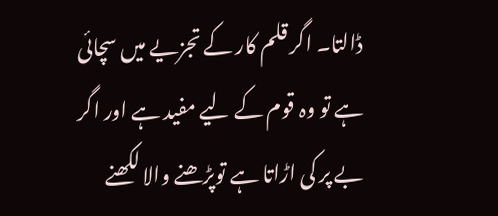ڈالتا۔ اگر قلم کار کے تجزیے میں سچائی ہے تو وہ قوم کے لیے مفید ہے اور اگر بے پر کی اڑاتا ہے توپڑھنے والا لکھنے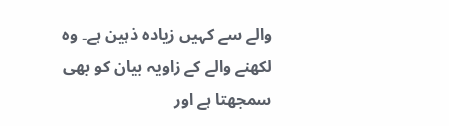والے سے کہیں زیادہ ذہین ہے۔ وہ لکھنے والے کے زاویہ بیان کو بھی سمجھتا ہے اور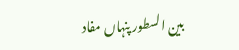بین السطور پنہاں مفاد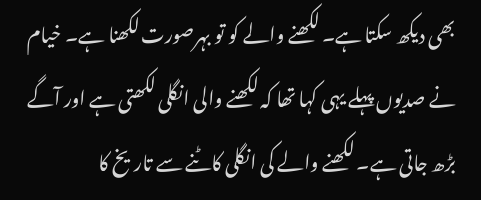بھی دیکھ سکتا ہے۔ لکھنے والے کو تو بہرصورت لکھنا ہے۔ خیام نے صدیوں پہلے یہی کہا تھا کہ لکھنے والی انگلی لکھتی ہے اور آگے بڑھ جاتی ہے۔ لکھنے والے کی انگلی کاٹنے سے تاریخ کا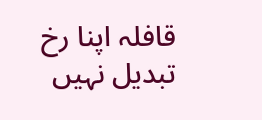قافلہ اپنا رخ تبدیل نہیں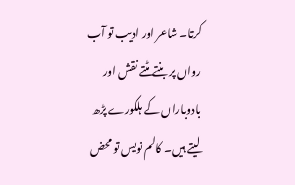کرتا۔ شاعر اور ادیب تو آب رواں پر بنتے مٹتے نقش اور بادوباراں کے ہلکورے پڑھ لیتے ہیں۔ کالم نویس تو محض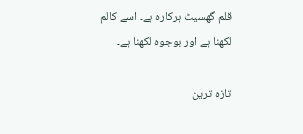قلم گھسیٹ ہرکارہ ہے۔ اسے کالم لکھنا ہے اور بوجوہ لکھنا ہے۔

تازہ ترین